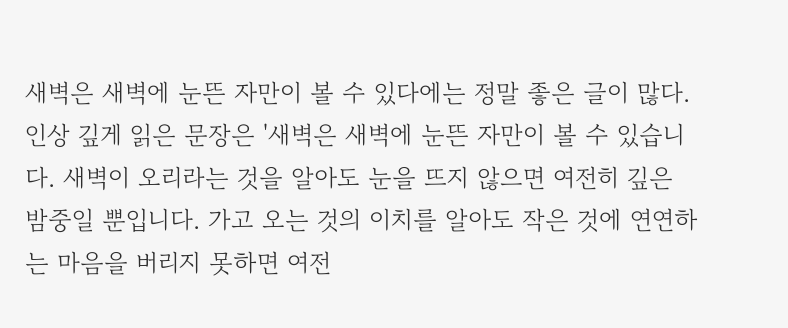새벽은 새벽에 눈뜬 자만이 볼 수 있다에는 정말 좋은 글이 많다. 인상 깊게 읽은 문장은 '새벽은 새벽에 눈뜬 자만이 볼 수 있습니다. 새벽이 오리라는 것을 알아도 눈을 뜨지 않으면 여전히 깊은 밤중일 뿐입니다. 가고 오는 것의 이치를 알아도 작은 것에 연연하는 마음을 버리지 못하면 여전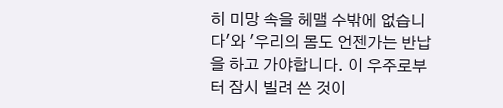히 미망 속을 헤맬 수밖에 없습니다'와 '우리의 몸도 언젠가는 반납을 하고 가야합니다. 이 우주로부터 잠시 빌려 쓴 것이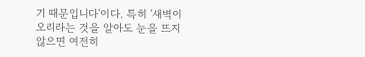기 때문입니다'이다. 특히 '새벽이 오리라는 것을 알아도 눈을 뜨지 않으면 여전히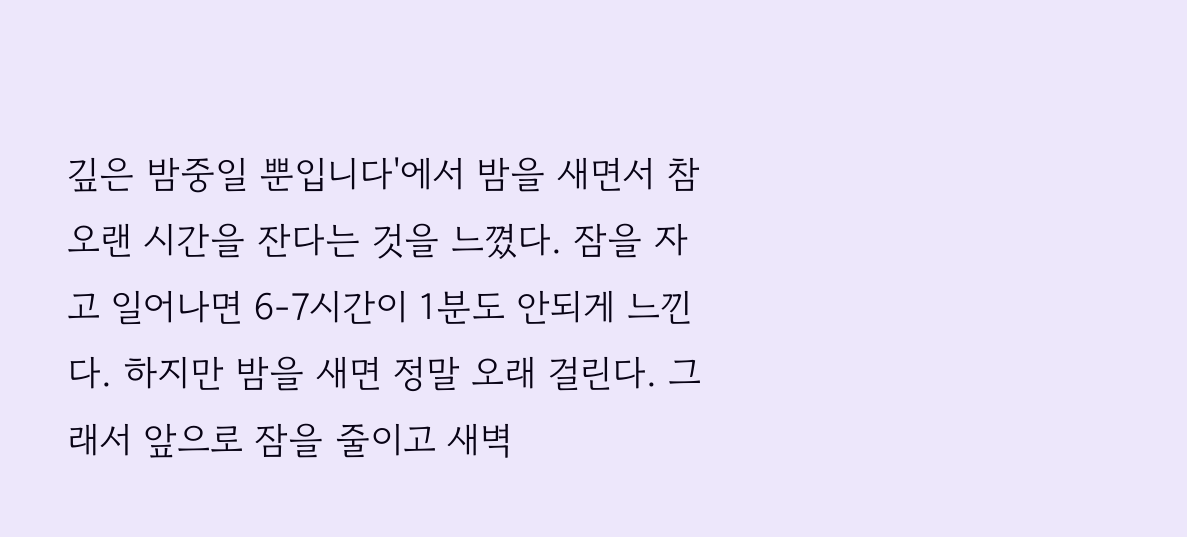깊은 밤중일 뿐입니다'에서 밤을 새면서 참 오랜 시간을 잔다는 것을 느꼈다. 잠을 자고 일어나면 6-7시간이 1분도 안되게 느낀다. 하지만 밤을 새면 정말 오래 걸린다. 그래서 앞으로 잠을 줄이고 새벽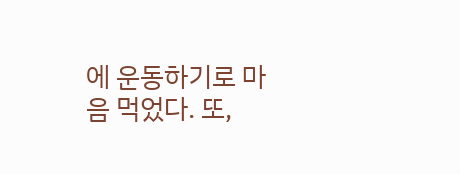에 운동하기로 마음 먹었다. 또,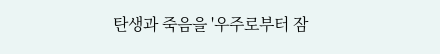탄생과 죽음을 '우주로부터 잠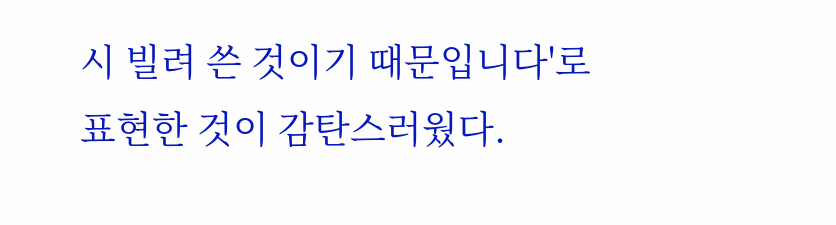시 빌려 쓴 것이기 때문입니다'로 표현한 것이 감탄스러웠다.